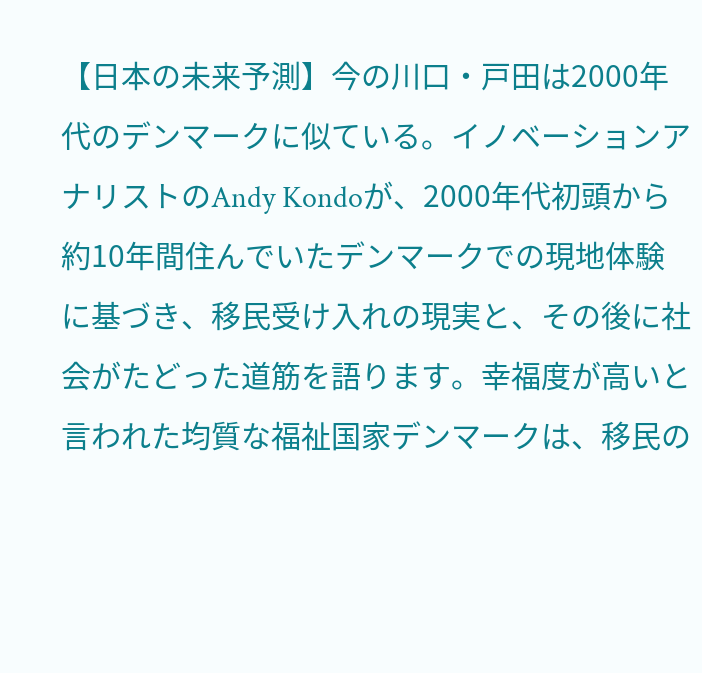【日本の未来予測】今の川口・戸田は2000年代のデンマークに似ている。イノベーションアナリストのAndy Kondoが、2000年代初頭から約10年間住んでいたデンマークでの現地体験に基づき、移民受け入れの現実と、その後に社会がたどった道筋を語ります。幸福度が高いと言われた均質な福祉国家デンマークは、移民の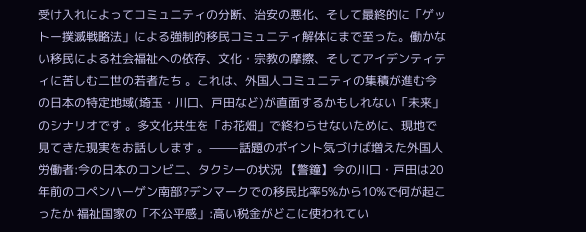受け入れによってコミュニティの分断、治安の悪化、そして最終的に「ゲットー撲滅戦略法」による強制的移民コミュニティ解体にまで至った。働かない移民による社会福祉への依存、文化・宗教の摩擦、そしてアイデンティティに苦しむ二世の若者たち 。これは、外国人コミュニティの集積が進む今の日本の特定地域(埼玉・川口、戸田など)が直面するかもしれない「未来」のシナリオです 。多文化共生を「お花畑」で終わらせないために、現地で見てきた現実をお話しします 。⸻話題のポイント気づけば増えた外国人労働者:今の日本のコンビニ、タクシーの状況 【警鐘】今の川口・戸田は20年前のコペンハーゲン南部?デンマークでの移民比率5%から10%で何が起こったか 福祉国家の「不公平感」:高い税金がどこに使われてい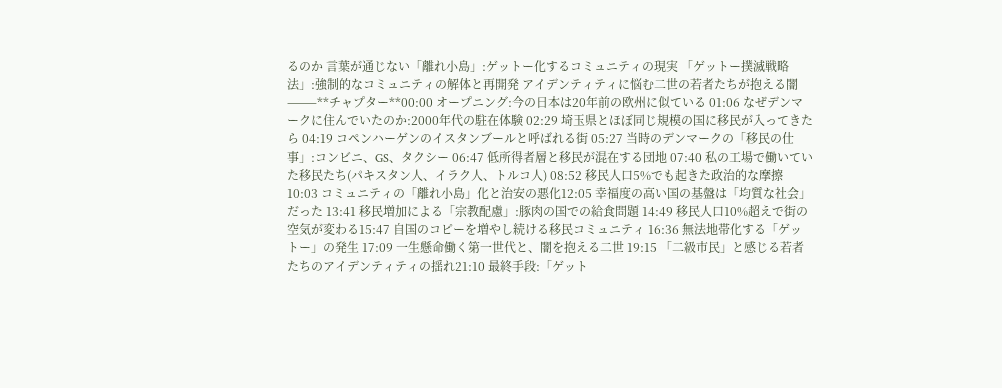るのか 言葉が通じない「離れ小島」:ゲットー化するコミュニティの現実 「ゲットー撲滅戦略法」:強制的なコミュニティの解体と再開発 アイデンティティに悩む二世の若者たちが抱える闇 ⸻**チャプター**00:00 オープニング:今の日本は20年前の欧州に似ている 01:06 なぜデンマークに住んでいたのか:2000年代の駐在体験 02:29 埼玉県とほぼ同じ規模の国に移民が入ってきたら 04:19 コペンハーゲンのイスタンブールと呼ばれる街 05:27 当時のデンマークの「移民の仕事」:コンビニ、GS、タクシー 06:47 低所得者層と移民が混在する団地 07:40 私の工場で働いていた移民たち(パキスタン人、イラク人、トルコ人) 08:52 移民人口5%でも起きた政治的な摩擦 10:03 コミュニティの「離れ小島」化と治安の悪化12:05 幸福度の高い国の基盤は「均質な社会」だった 13:41 移民増加による「宗教配慮」:豚肉の国での給食問題 14:49 移民人口10%超えで街の空気が変わる15:47 自国のコピーを増やし続ける移民コミュニティ 16:36 無法地帯化する「ゲットー」の発生 17:09 一生懸命働く第一世代と、闇を抱える二世 19:15 「二級市民」と感じる若者たちのアイデンティティの揺れ21:10 最終手段:「ゲット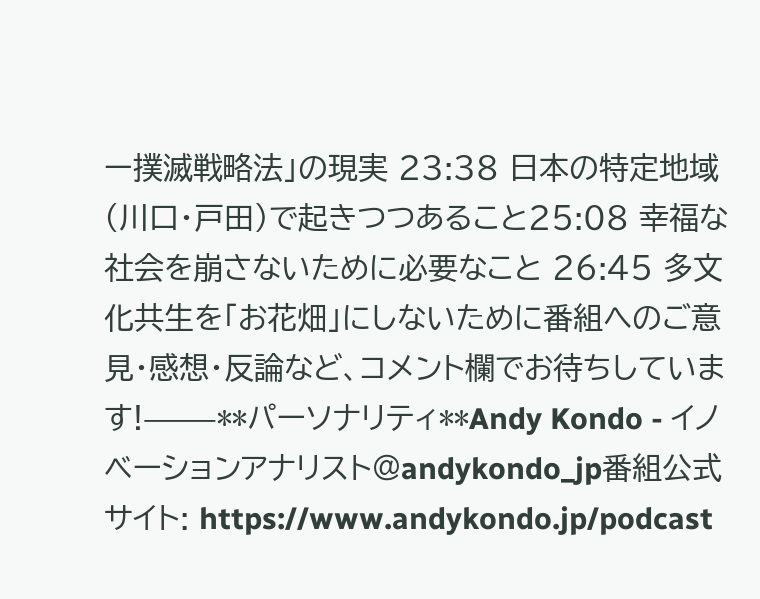ー撲滅戦略法」の現実 23:38 日本の特定地域(川口・戸田)で起きつつあること25:08 幸福な社会を崩さないために必要なこと 26:45 多文化共生を「お花畑」にしないために番組へのご意見・感想・反論など、コメント欄でお待ちしています!⸻**パーソナリティ**Andy Kondo - イノベーションアナリスト@andykondo_jp番組公式サイト: https://www.andykondo.jp/podcast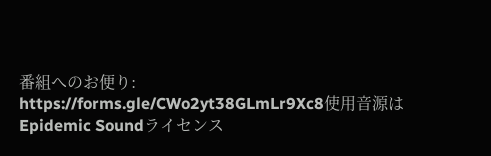番組へのお便り: https://forms.gle/CWo2yt38GLmLr9Xc8使用音源はEpidemic Soundライセンス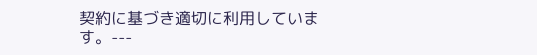契約に基づき適切に利用しています。---